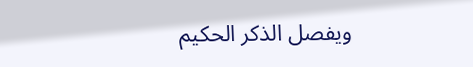ويفصل الذكر الحكيم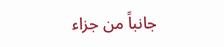جانباً من جزاء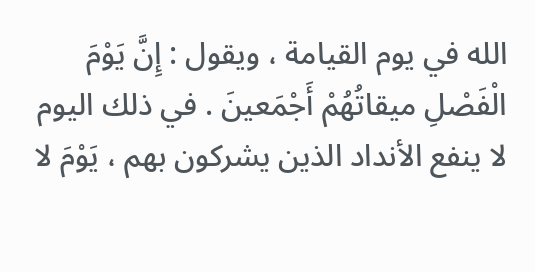الله في يوم القيامة ، ويقول : إِنَّ يَوْمَ الْفَصْلِ ميقاتُهُمْ أَجْمَعينَ . في ذلك اليوم لا ينفع الأنداد الذين يشركون بهم ، يَوْمَ لا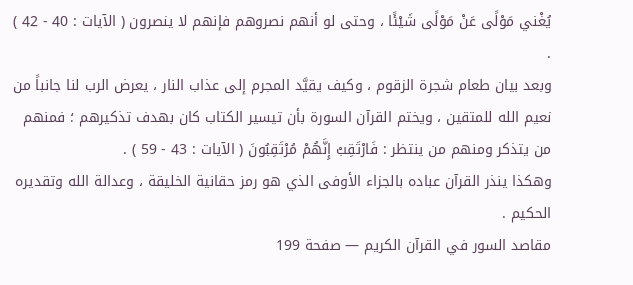يُغْني مَوْلًى عَنْ مَوْلًى شَيْئًا ، وحتى لو أنهم نصروهم فإنهم لا ينصرون ( الآيات : 40 - 42 ) .
وبعد بيان طعام شجرة الزقوم ، وكيف يقيَّد المجرم إلى عذاب النار ، يعرض الرب لنا جانباً من نعيم الله للمتقين ، ويختم القرآن السورة بأن تيسير الكتاب كان بهدف تذكيرهم ؛ فمنهم من يتذكر ومنهم من ينتظر : فَارْتَقِبْ إِنَّهُمْ مُرْتَقِبُونَ ( الآيات : 43 - 59 ) .
وهكذا ينذر القرآن عباده بالجزاء الأوفى الذي هو رمز حقانية الخليقة ، وعدالة الله وتقديره الحكيم .
مقاصد السور في القرآن الكريم — صفحة 199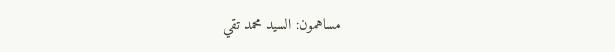مساهمون: السيد محمد تقي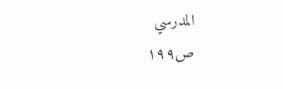المدرسي
ص١٩٩